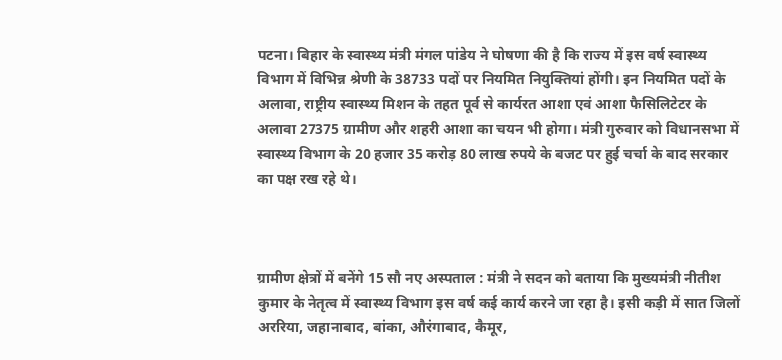पटना। बिहार के स्वास्थ्य मंत्री मंगल पांडेय ने घोषणा की है कि राज्य में इस वर्ष स्वास्थ्य विभाग में विभिन्न श्रेणी के 38733 पदों पर नियमित नियुक्तियां होंगी। इन नियमित पदों के अलावा, राष्ट्रीय स्वास्थ्य मिशन के तहत पूर्व से कार्यरत आशा एवं आशा फैसिलिटेटर के अलावा 27375 ग्रामीण और शहरी आशा का चयन भी होगा। मंत्री गुरुवार को विधानसभा में स्वास्थ्य विभाग के 20 हजार 35 करोड़ 80 लाख रुपये के बजट पर हुई चर्चा के बाद सरकार का पक्ष रख रहे थे।



ग्रामीण क्षेत्रों में बनेंगे 15 सौ नए अस्पताल : मंत्री ने सदन को बताया कि मुख्यमंत्री नीतीश कुमार के नेतृत्व में स्वास्थ्य विभाग इस वर्ष कई कार्य करने जा रहा है। इसी कड़ी में सात जिलों अररिया, जहानाबाद, बांका, औरंगाबाद, कैमूर,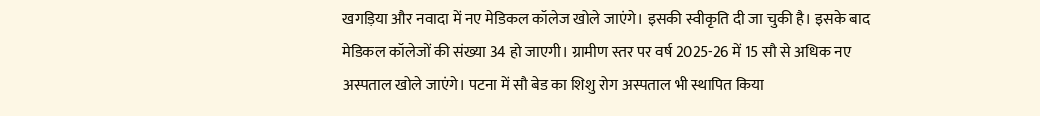खगड़िया और नवादा में नए मेडिकल कॉलेज खोले जाएंगे। इसकी स्वीकृति दी जा चुकी है। इसके बाद मेडिकल कॉलेजों की संख्या 34 हो जाएगी। ग्रामीण स्तर पर वर्ष 2025-26 में 15 सौ से अधिक नए अस्पताल खोले जाएंगे। पटना में सौ बेड का शिशु रोग अस्पताल भी स्थापित किया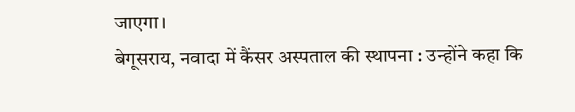जाएगा।
बेगूसराय, नवादा में कैंसर अस्पताल की स्थापना : उन्होंने कहा कि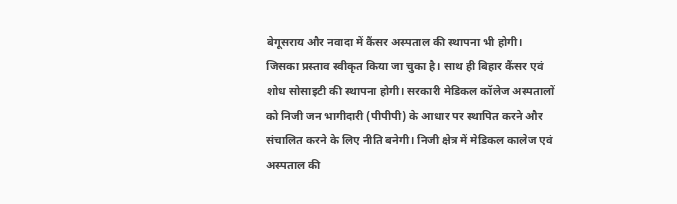बेगूसराय और नवादा में कैंसर अस्पताल की स्थापना भी होगी। जिसका प्रस्ताव स्वीकृत किया जा चुका है। साथ ही बिहार कैंसर एवं शोध सोसाइटी की स्थापना होगी। सरकारी मेडिकल कॉलेज अस्पतालों को निजी जन भागीदारी (पीपीपी) के आधार पर स्थापित करने और संचालित करने के लिए नीति बनेगी। निजी क्षेत्र में मेडिकल कालेज एवं अस्पताल की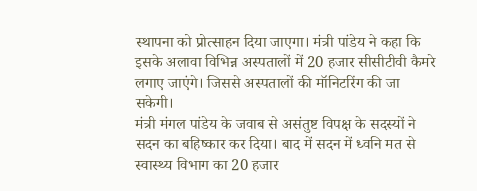स्थापना को प्रोत्साहन दिया जाएगा। मंत्री पांडेय ने कहा कि इसके अलावा विभिन्न अस्पतालों में 20 हजार सीसीटीवी कैमरे लगाए जाएंगे। जिससे अस्पतालों की मॉनिटरिंग की जा सकेगी।
मंत्री मंगल पांडेय के जवाब से असंतुष्ट विपक्ष के सदस्यों ने सदन का बहिष्कार कर दिया। बाद में सदन में ध्वनि मत से स्वास्थ्य विभाग का 20 हजार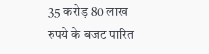35 करोड़ 80 लाख रुपये के बजट पारित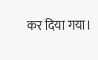कर दिया गया।